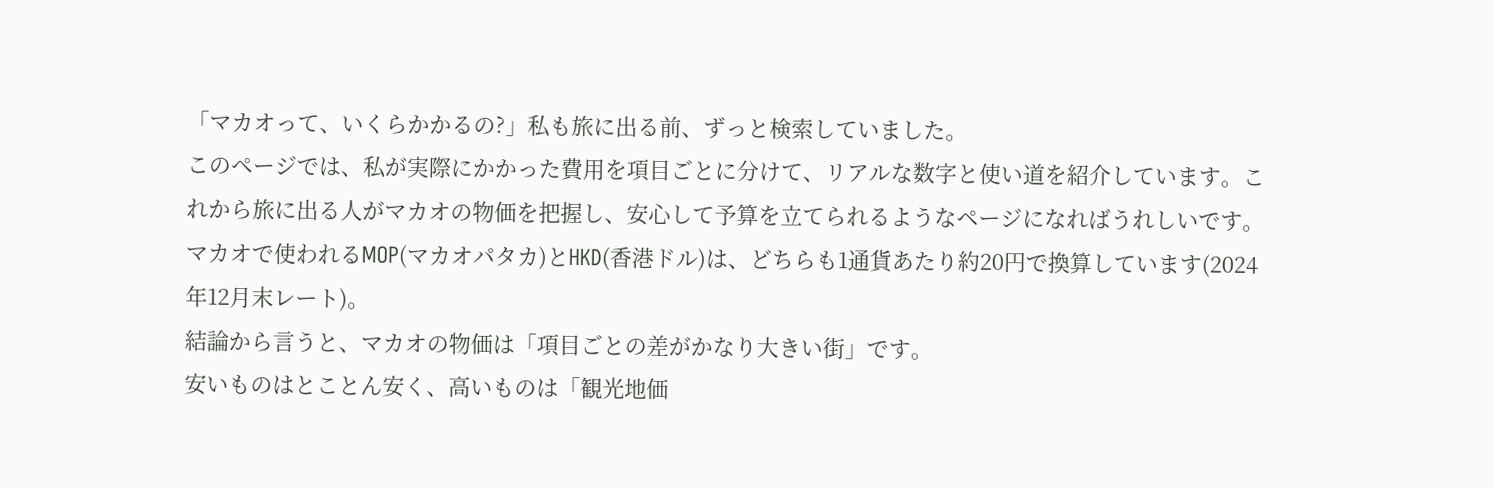「マカオって、いくらかかるの?」私も旅に出る前、ずっと検索していました。
このページでは、私が実際にかかった費用を項目ごとに分けて、リアルな数字と使い道を紹介しています。これから旅に出る人がマカオの物価を把握し、安心して予算を立てられるようなページになればうれしいです。
マカオで使われるMOP(マカオパタカ)とHKD(香港ドル)は、どちらも1通貨あたり約20円で換算しています(2024年12月末レート)。
結論から言うと、マカオの物価は「項目ごとの差がかなり大きい街」です。
安いものはとことん安く、高いものは「観光地価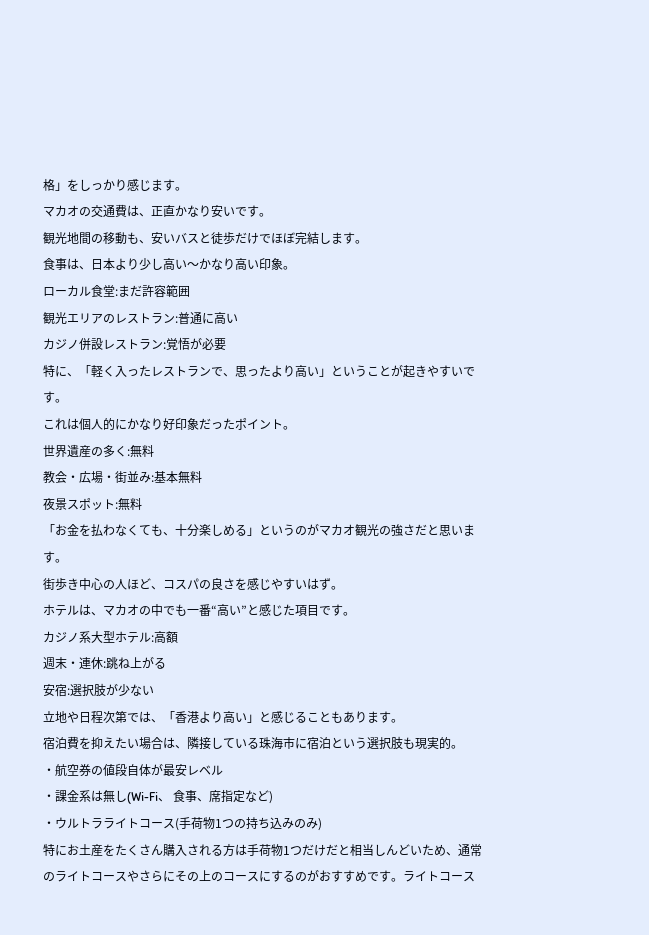格」をしっかり感じます。
マカオの交通費は、正直かなり安いです。
観光地間の移動も、安いバスと徒歩だけでほぼ完結します。
食事は、日本より少し高い〜かなり高い印象。
ローカル食堂:まだ許容範囲
観光エリアのレストラン:普通に高い
カジノ併設レストラン:覚悟が必要
特に、「軽く入ったレストランで、思ったより高い」ということが起きやすいです。
これは個人的にかなり好印象だったポイント。
世界遺産の多く:無料
教会・広場・街並み:基本無料
夜景スポット:無料
「お金を払わなくても、十分楽しめる」というのがマカオ観光の強さだと思います。
街歩き中心の人ほど、コスパの良さを感じやすいはず。
ホテルは、マカオの中でも一番“高い”と感じた項目です。
カジノ系大型ホテル:高額
週末・連休:跳ね上がる
安宿:選択肢が少ない
立地や日程次第では、「香港より高い」と感じることもあります。
宿泊費を抑えたい場合は、隣接している珠海市に宿泊という選択肢も現実的。
・航空券の値段自体が最安レベル
・課金系は無し(Wi-Fi、 食事、席指定など)
・ウルトラライトコース(手荷物1つの持ち込みのみ)
特にお土産をたくさん購入される方は手荷物1つだけだと相当しんどいため、通常のライトコースやさらにその上のコースにするのがおすすめです。ライトコース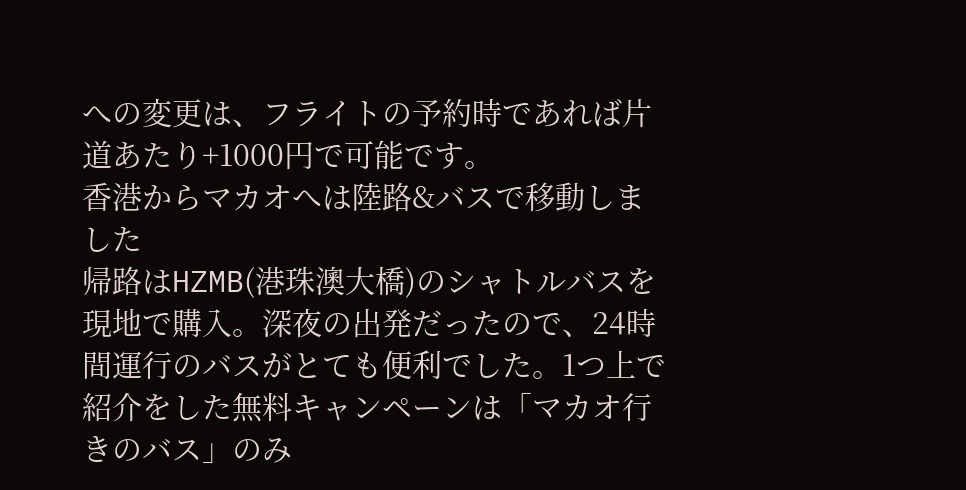への変更は、フライトの予約時であれば片道あたり+1000円で可能です。
香港からマカオへは陸路&バスで移動しました
帰路はHZMB(港珠澳大橋)のシャトルバスを現地で購入。深夜の出発だったので、24時間運行のバスがとても便利でした。1つ上で紹介をした無料キャンペーンは「マカオ行きのバス」のみ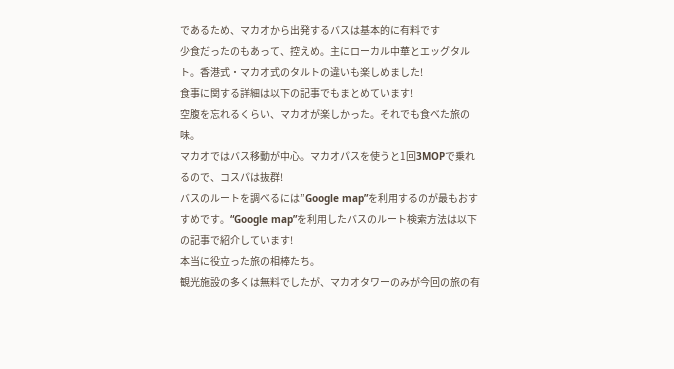であるため、マカオから出発するバスは基本的に有料です
少食だったのもあって、控えめ。主にローカル中華とエッグタルト。香港式・マカオ式のタルトの違いも楽しめました!
食事に関する詳細は以下の記事でもまとめています!
空腹を忘れるくらい、マカオが楽しかった。それでも食べた旅の味。
マカオではバス移動が中心。マカオパスを使うと1回3MOPで乗れるので、コスパは抜群!
バスのルートを調べるには”Google map”を利用するのが最もおすすめです。“Google map”を利用したバスのルート検索方法は以下の記事で紹介しています!
本当に役立った旅の相棒たち。
観光施設の多くは無料でしたが、マカオタワーのみが今回の旅の有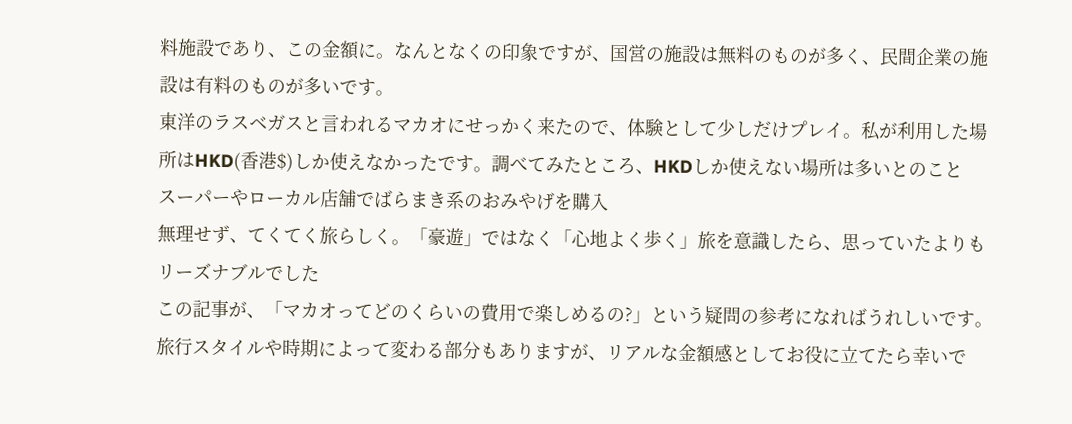料施設であり、この金額に。なんとなくの印象ですが、国営の施設は無料のものが多く、民間企業の施設は有料のものが多いです。
東洋のラスベガスと言われるマカオにせっかく来たので、体験として少しだけプレイ。私が利用した場所はHKD(香港$)しか使えなかったです。調べてみたところ、HKDしか使えない場所は多いとのこと
スーパーやローカル店舗でばらまき系のおみやげを購入
無理せず、てくてく旅らしく。「豪遊」ではなく「心地よく歩く」旅を意識したら、思っていたよりもリーズナブルでした
この記事が、「マカオってどのくらいの費用で楽しめるの?」という疑問の参考になればうれしいです。旅行スタイルや時期によって変わる部分もありますが、リアルな金額感としてお役に立てたら幸いで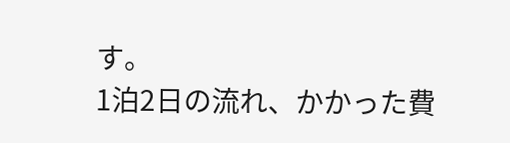す。
1泊2日の流れ、かかった費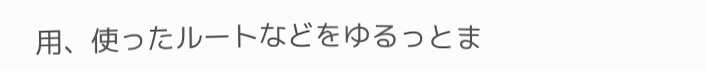用、使ったルートなどをゆるっとま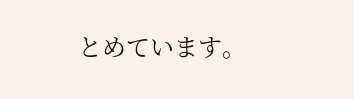とめています。